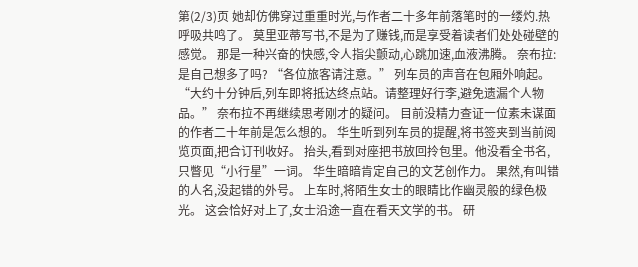第(2/3)页 她却仿佛穿过重重时光,与作者二十多年前落笔时的一缕灼.热呼吸共鸣了。 莫里亚蒂写书,不是为了赚钱,而是享受着读者们处处碰壁的感觉。 那是一种兴奋的快感,令人指尖颤动,心跳加速,血液沸腾。 奈布拉:是自己想多了吗? “各位旅客请注意。” 列车员的声音在包厢外响起。 “大约十分钟后,列车即将抵达终点站。请整理好行李,避免遗漏个人物品。” 奈布拉不再继续思考刚才的疑问。 目前没精力查证一位素未谋面的作者二十年前是怎么想的。 华生听到列车员的提醒,将书签夹到当前阅览页面,把合订刊收好。 抬头,看到对座把书放回拎包里。他没看全书名,只瞥见“小行星”一词。 华生暗暗肯定自己的文艺创作力。 果然,有叫错的人名,没起错的外号。 上车时,将陌生女士的眼睛比作幽灵般的绿色极光。 这会恰好对上了,女士沿途一直在看天文学的书。 研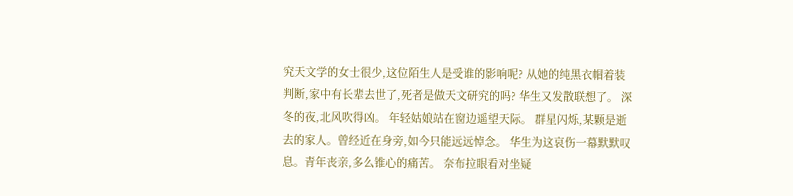究天文学的女士很少,这位陌生人是受谁的影响呢? 从她的纯黑衣帽着装判断,家中有长辈去世了,死者是做天文研究的吗? 华生又发散联想了。 深冬的夜,北风吹得凶。 年轻姑娘站在窗边遥望天际。 群星闪烁,某颗是逝去的家人。曾经近在身旁,如今只能远远悼念。 华生为这哀伤一幕默默叹息。青年丧亲,多么锥心的痛苦。 奈布拉眼看对坐疑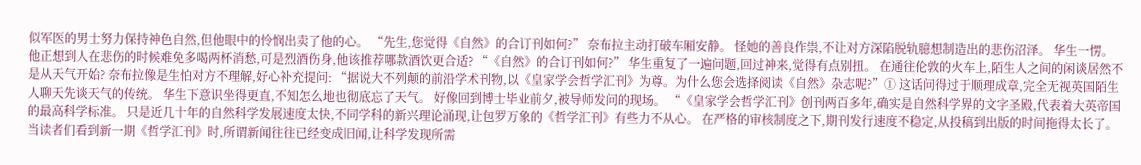似军医的男士努力保持神色自然,但他眼中的怜悯出卖了他的心。 “先生,您觉得《自然》的合订刊如何?” 奈布拉主动打破车厢安静。 怪她的善良作祟,不让对方深陷脱轨臆想制造出的悲伤沼泽。 华生一愣。 他正想到人在悲伤的时候难免多喝两杯消愁,可是烈酒伤身,他该推荐哪款酒饮更合适? “《自然》的合订刊如何?” 华生重复了一遍问题,回过神来,觉得有点别扭。 在通往伦敦的火车上,陌生人之间的闲谈居然不是从天气开始? 奈布拉像是生怕对方不理解,好心补充提问: “据说大不列颠的前沿学术刊物,以《皇家学会哲学汇刊》为尊。为什么您会选择阅读《自然》杂志呢?”① 这话问得过于顺理成章,完全无视英国陌生人聊天先谈天气的传统。 华生下意识坐得更直,不知怎么地也彻底忘了天气。 好像回到博士毕业前夕,被导师发问的现场。 “《皇家学会哲学汇刊》创刊两百多年,确实是自然科学界的文字圣殿,代表着大英帝国的最高科学标准。 只是近几十年的自然科学发展速度太快,不同学科的新兴理论涌现,让包罗万象的《哲学汇刊》有些力不从心。 在严格的审核制度之下,期刊发行速度不稳定,从投稿到出版的时间拖得太长了。 当读者们看到新一期《哲学汇刊》时,所谓新闻往往已经变成旧闻,让科学发现所需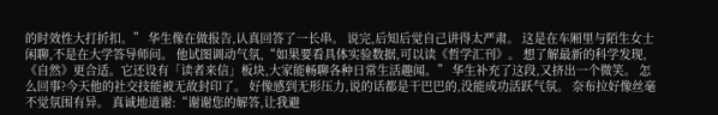的时效性大打折扣。” 华生像在做报告,认真回答了一长串。 说完,后知后觉自己讲得太严肃。 这是在车厢里与陌生女士闲聊,不是在大学答导师问。 他试图调动气氛,“如果要看具体实验数据,可以读《哲学汇刊》。 想了解最新的科学发现,《自然》更合适。它还设有「读者来信」板块,大家能畅聊各种日常生活趣闻。” 华生补充了这段,又挤出一个微笑。 怎么回事?今天他的社交技能被无故封印了。 好像感到无形压力,说的话都是干巴巴的,没能成功活跃气氛。 奈布拉好像丝毫不觉氛围有异。 真诚地道谢:“谢谢您的解答,让我避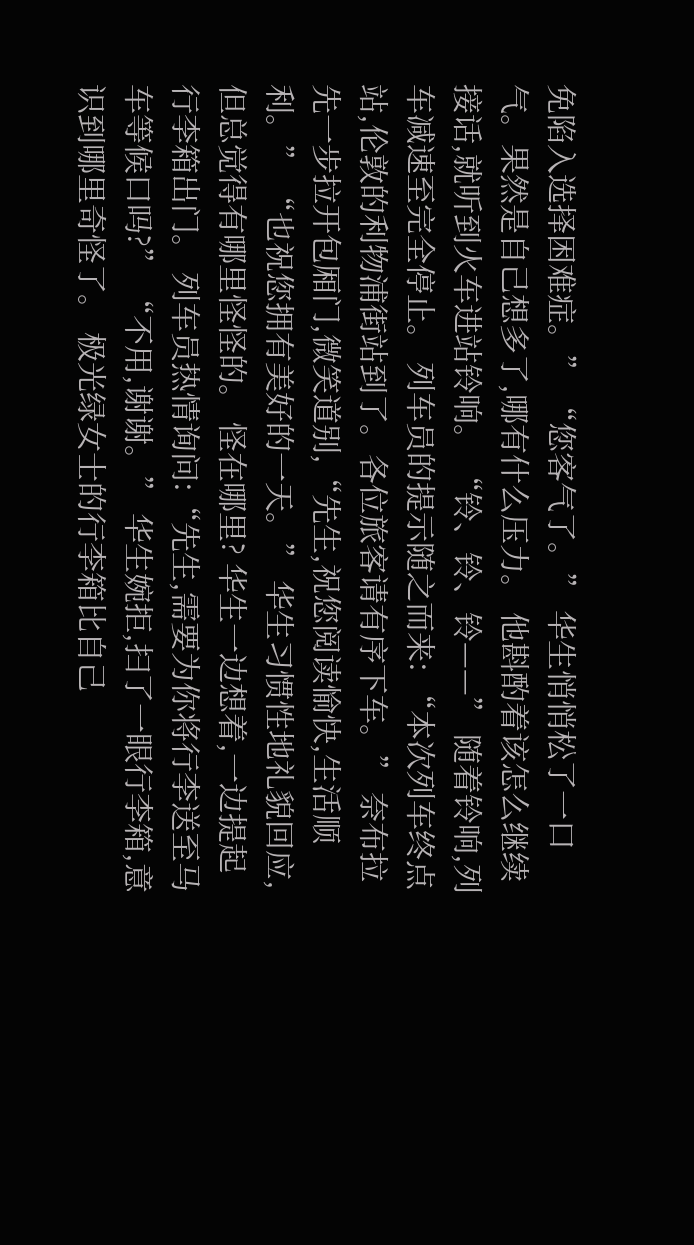免陷入选择困难症。” “您客气了。” 华生悄悄松了一口气。果然是自己想多了,哪有什么压力。 他斟酌着该怎么继续接话,就听到火车进站铃响。 “铃、铃、铃——” 随着铃响,列车减速至完全停止。 列车员的提示随之而来: “本次列车终点站,伦敦的利物浦街站到了。各位旅客请有序下车。” 奈布拉先一步拉开包厢门,微笑道别,“先生,祝您阅读愉快,生活顺利。” “也祝您拥有美好的一天。” 华生习惯性地礼貌回应,但总觉得有哪里怪怪的。 怪在哪里? 华生一边想着,一边提起行李箱出门。 列车员热情询问:“先生,需要为你将行李送至马车等候口吗?” “不用,谢谢。” 华生婉拒,扫了一眼行李箱,意识到哪里奇怪了。 极光绿女士的行李箱比自己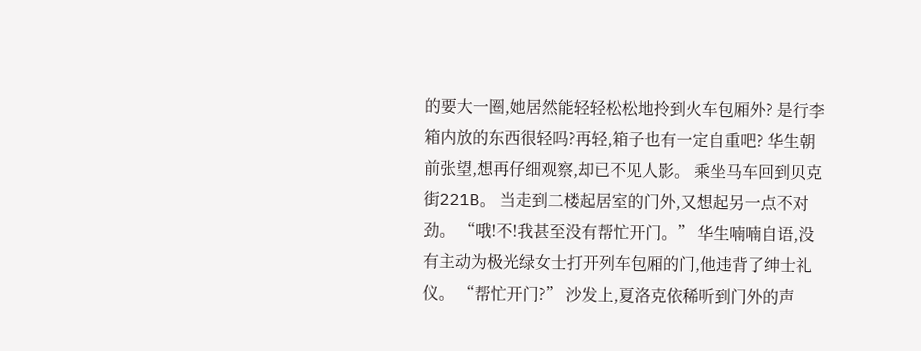的要大一圈,她居然能轻轻松松地拎到火车包厢外? 是行李箱内放的东西很轻吗?再轻,箱子也有一定自重吧? 华生朝前张望,想再仔细观察,却已不见人影。 乘坐马车回到贝克街221B。 当走到二楼起居室的门外,又想起另一点不对劲。 “哦!不!我甚至没有帮忙开门。” 华生喃喃自语,没有主动为极光绿女士打开列车包厢的门,他违背了绅士礼仪。 “帮忙开门?” 沙发上,夏洛克依稀听到门外的声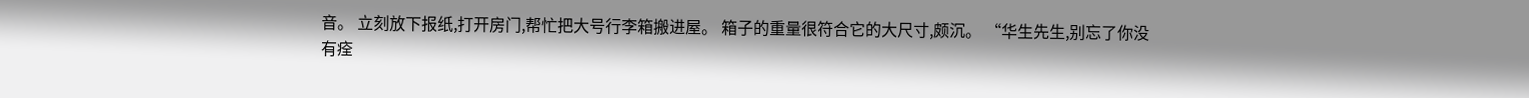音。 立刻放下报纸,打开房门,帮忙把大号行李箱搬进屋。 箱子的重量很符合它的大尺寸,颇沉。 “华生先生,别忘了你没有痊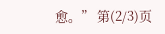愈。” 第(2/3)页